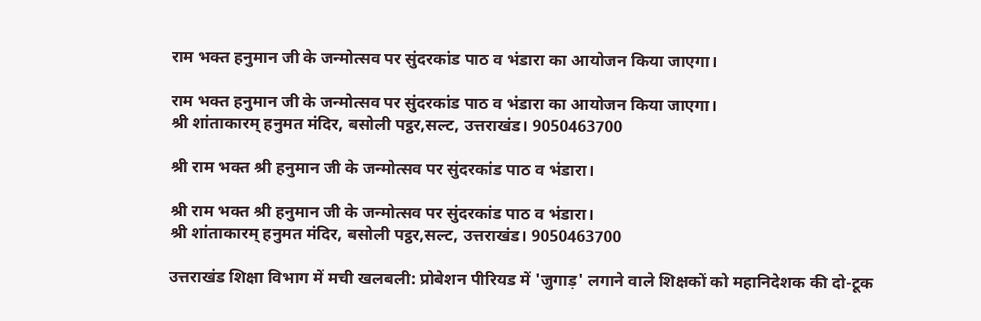राम भक्त हनुमान जी के जन्मोत्सव पर सुंदरकांड पाठ व भंडारा का आयोजन किया जाएगा।

राम भक्त हनुमान जी के जन्मोत्सव पर सुंदरकांड पाठ व भंडारा का आयोजन किया जाएगा।
श्री शांताकारम् हनुमत मंदिर, बसोली पट्ठर,सल्ट, उत्तराखंड। 9050463700

श्री राम भक्त श्री हनुमान जी के जन्मोत्सव पर सुंदरकांड पाठ व भंडारा।

श्री राम भक्त श्री हनुमान जी के जन्मोत्सव पर सुंदरकांड पाठ व भंडारा।
श्री शांताकारम् हनुमत मंदिर, बसोली पट्ठर,सल्ट, उत्तराखंड। 9050463700

उत्तराखंड शिक्षा विभाग में मची खलबली: प्रोबेशन पीरियड में 'जुगाड़' लगाने वाले शिक्षकों को महानिदेशक की दो-टूक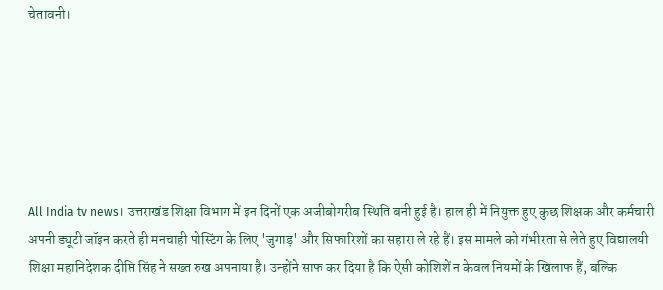चेतावनी।






All India tv news। उत्तराखंड शिक्षा विभाग में इन दिनों एक अजीबोगरीब स्थिति बनी हुई है। हाल ही में नियुक्त हुए कुछ शिक्षक और कर्मचारी अपनी ड्यूटी जॉइन करते ही मनचाही पोस्टिंग के लिए 'जुगाड़' और सिफारिशों का सहारा ले रहे हैं। इस मामले को गंभीरता से लेते हुए विद्यालयी शिक्षा महानिदेशक दीप्ति सिंह ने सख्त रुख अपनाया है। उन्होंने साफ कर दिया है कि ऐसी कोशिशें न केवल नियमों के खिलाफ हैं, बल्कि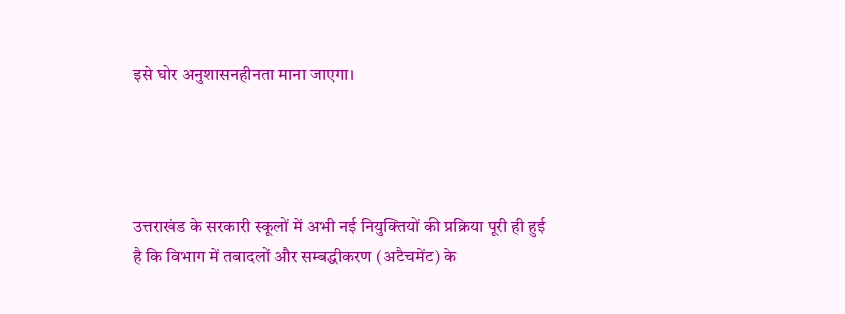इसे घोर अनुशासनहीनता माना जाएगा।




उत्तराखंड के सरकारी स्कूलों में अभी नई नियुक्तियों की प्रक्रिया पूरी ही हुई है कि विभाग में तबादलों और सम्बद्धीकरण (अटैचमेंट) के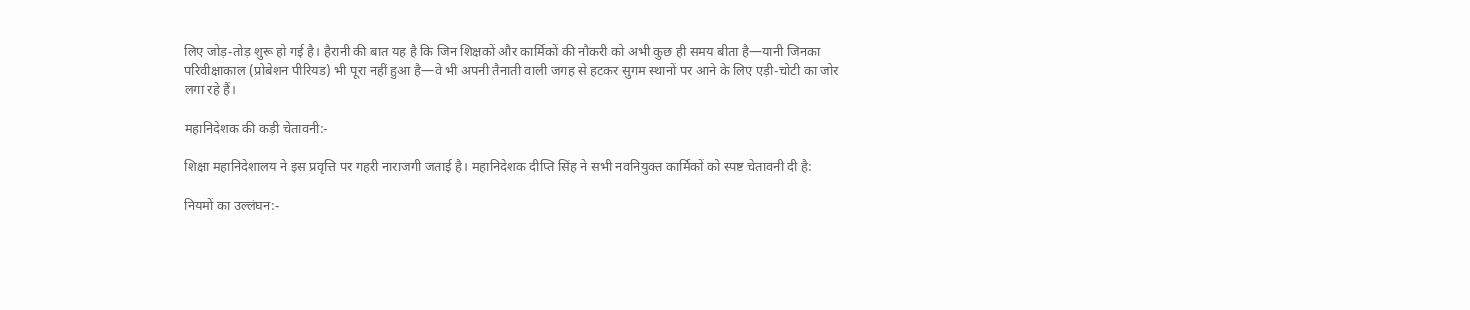लिए जोड़-तोड़ शुरू हो गई है। हैरानी की बात यह है कि जिन शिक्षकों और कार्मिकों की नौकरी को अभी कुछ ही समय बीता है—यानी जिनका परिवीक्षाकाल (प्रोबेशन पीरियड) भी पूरा नहीं हुआ है—वे भी अपनी तैनाती वाली जगह से हटकर सुगम स्थानों पर आने के लिए एड़ी-चोटी का जोर लगा रहे हैं।

महानिदेशक की कड़ी चेतावनी:-

शिक्षा महानिदेशालय ने इस प्रवृत्ति पर गहरी नाराजगी जताई है। महानिदेशक दीप्ति सिंह ने सभी नवनियुक्त कार्मिकों को स्पष्ट चेतावनी दी है:

नियमों का उल्लंघन:-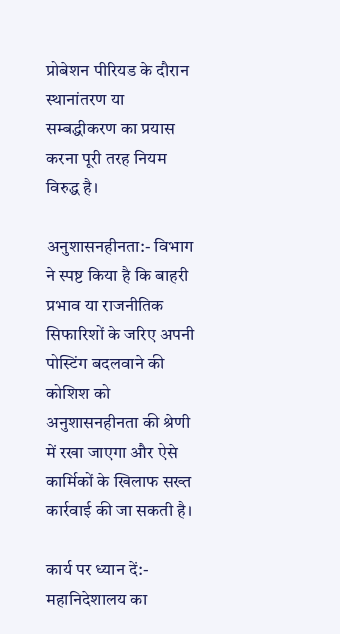प्रोबेशन पीरियड के दौरान स्थानांतरण या सम्बद्धीकरण का प्रयास करना पूरी तरह नियम विरुद्ध है।

अनुशासनहीनता:- विभाग ने स्पष्ट किया है कि बाहरी प्रभाव या राजनीतिक सिफारिशों के जरिए अपनी पोस्टिंग बदलवाने की कोशिश को अनुशासनहीनता की श्रेणी में रखा जाएगा और ऐसे कार्मिकों के खिलाफ सख्त कार्रवाई की जा सकती है।

कार्य पर ध्यान दें:- महानिदेशालय का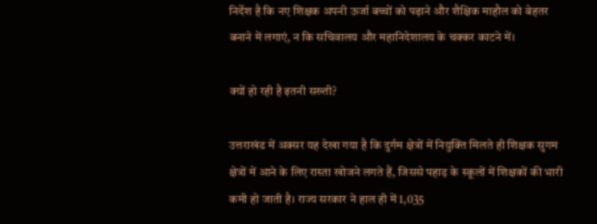निर्देश है कि नए शिक्षक अपनी ऊर्जा बच्चों को पढ़ाने और शैक्षिक माहौल को बेहतर बनाने में लगाएं, न कि सचिवालय और महानिदेशालय के चक्कर काटने में।

क्यों हो रही है इतनी सख्ती?

उत्तराखंड में अक्सर यह देखा गया है कि दुर्गम क्षेत्रों में नियुक्ति मिलते ही शिक्षक सुगम क्षेत्रों में आने के लिए रास्ता खोजने लगते हैं, जिससे पहाड़ के स्कूलों में शिक्षकों की भारी कमी हो जाती है। राज्य सरकार ने हाल ही में 1,035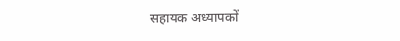सहायक अध्यापकों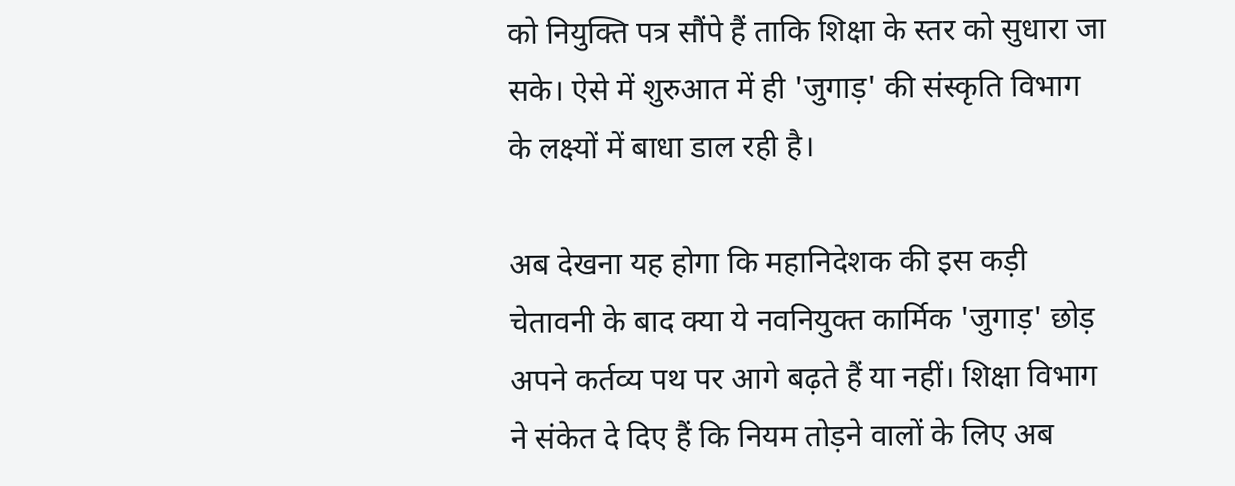को नियुक्ति पत्र सौंपे हैं ताकि शिक्षा के स्तर को सुधारा जा सके। ऐसे में शुरुआत में ही 'जुगाड़' की संस्कृति विभाग के लक्ष्यों में बाधा डाल रही है।

अब देखना यह होगा कि महानिदेशक की इस कड़ी चेतावनी के बाद क्या ये नवनियुक्त कार्मिक 'जुगाड़' छोड़ अपने कर्तव्य पथ पर आगे बढ़ते हैं या नहीं। शिक्षा विभाग ने संकेत दे दिए हैं कि नियम तोड़ने वालों के लिए अब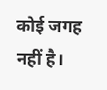कोई जगह नहीं है।